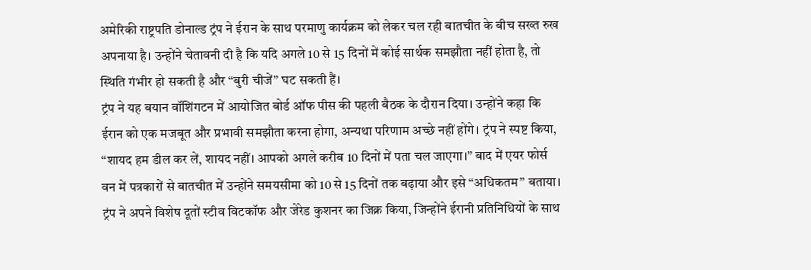अमेरिकी राष्ट्रपति डोनाल्ड ट्रंप ने ईरान के साथ परमाणु कार्यक्रम को लेकर चल रही बातचीत के बीच सख्त रुख अपनाया है। उन्होंने चेतावनी दी है कि यदि अगले 10 से 15 दिनों में कोई सार्थक समझौता नहीं होता है, तो स्थिति गंभीर हो सकती है और “बुरी चीजें” घट सकती हैं।
ट्रंप ने यह बयान वॉशिंगटन में आयोजित बोर्ड ऑफ पीस की पहली बैठक के दौरान दिया। उन्होंने कहा कि ईरान को एक मजबूत और प्रभावी समझौता करना होगा, अन्यथा परिणाम अच्छे नहीं होंगे। ट्रंप ने स्पष्ट किया, “शायद हम डील कर लें, शायद नहीं। आपको अगले करीब 10 दिनों में पता चल जाएगा।” बाद में एयर फोर्स वन में पत्रकारों से बातचीत में उन्होंने समयसीमा को 10 से 15 दिनों तक बढ़ाया और इसे “अधिकतम” बताया।
ट्रंप ने अपने विशेष दूतों स्टीव विटकॉफ और जेरेड कुशनर का जिक्र किया, जिन्होंने ईरानी प्रतिनिधियों के साथ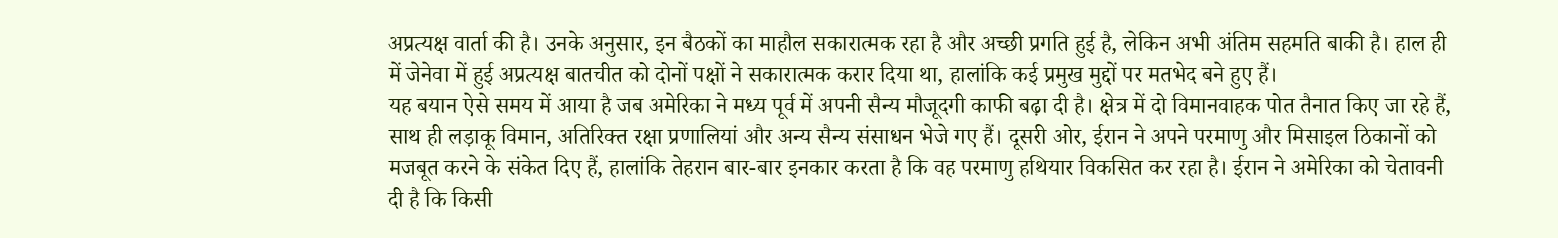अप्रत्यक्ष वार्ता की है। उनके अनुसार, इन बैठकों का माहौल सकारात्मक रहा है और अच्छी प्रगति हुई है, लेकिन अभी अंतिम सहमति बाकी है। हाल ही में जेनेवा में हुई अप्रत्यक्ष बातचीत को दोनों पक्षों ने सकारात्मक करार दिया था, हालांकि कई प्रमुख मुद्दों पर मतभेद बने हुए हैं।
यह बयान ऐसे समय में आया है जब अमेरिका ने मध्य पूर्व में अपनी सैन्य मौजूदगी काफी बढ़ा दी है। क्षेत्र में दो विमानवाहक पोत तैनात किए जा रहे हैं, साथ ही लड़ाकू विमान, अतिरिक्त रक्षा प्रणालियां और अन्य सैन्य संसाधन भेजे गए हैं। दूसरी ओर, ईरान ने अपने परमाणु और मिसाइल ठिकानों को मजबूत करने के संकेत दिए हैं, हालांकि तेहरान बार-बार इनकार करता है कि वह परमाणु हथियार विकसित कर रहा है। ईरान ने अमेरिका को चेतावनी दी है कि किसी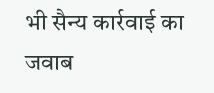भी सैन्य कार्रवाई का जवाब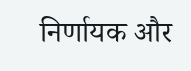निर्णायक और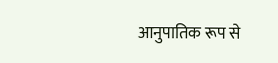आनुपातिक रूप से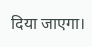दिया जाएगा।